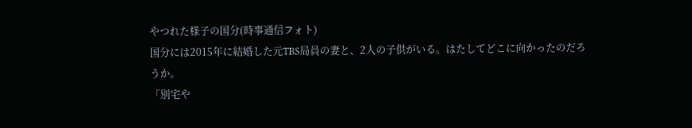やつれた様子の国分(時事通信フォト)
国分には2015年に結婚した元TBS局員の妻と、2人の子供がいる。はたしてどこに向かったのだろうか。
「別宅や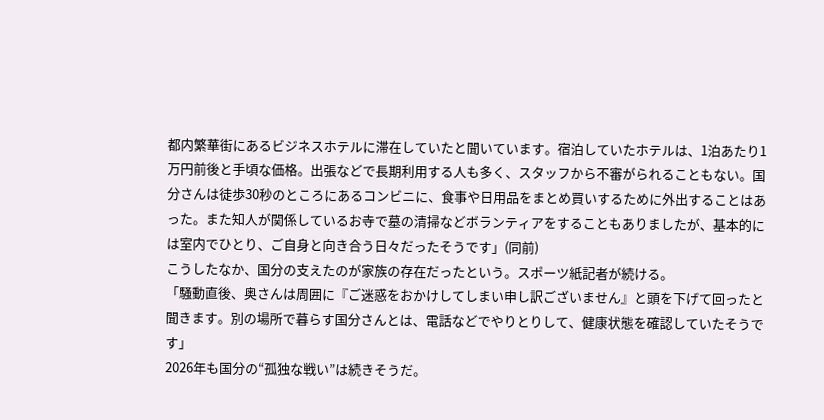都内繁華街にあるビジネスホテルに滞在していたと聞いています。宿泊していたホテルは、1泊あたり1万円前後と手頃な価格。出張などで長期利用する人も多く、スタッフから不審がられることもない。国分さんは徒歩30秒のところにあるコンビニに、食事や日用品をまとめ買いするために外出することはあった。また知人が関係しているお寺で墓の清掃などボランティアをすることもありましたが、基本的には室内でひとり、ご自身と向き合う日々だったそうです」(同前)
こうしたなか、国分の支えたのが家族の存在だったという。スポーツ紙記者が続ける。
「騒動直後、奥さんは周囲に『ご迷惑をおかけしてしまい申し訳ございません』と頭を下げて回ったと聞きます。別の場所で暮らす国分さんとは、電話などでやりとりして、健康状態を確認していたそうです」
2026年も国分の“孤独な戦い”は続きそうだ。